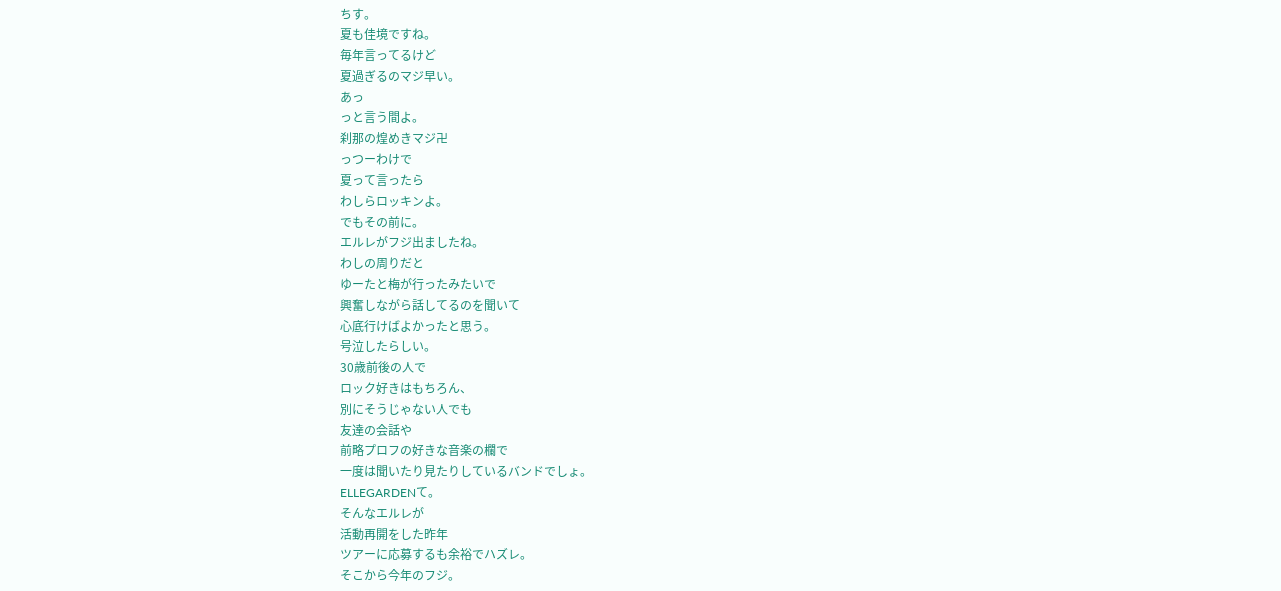ちす。
夏も佳境ですね。
毎年言ってるけど
夏過ぎるのマジ早い。
あっ
っと言う間よ。
刹那の煌めきマジ卍
っつーわけで
夏って言ったら
わしらロッキンよ。
でもその前に。
エルレがフジ出ましたね。
わしの周りだと
ゆーたと梅が行ったみたいで
興奮しながら話してるのを聞いて
心底行けばよかったと思う。
号泣したらしい。
30歳前後の人で
ロック好きはもちろん、
別にそうじゃない人でも
友達の会話や
前略プロフの好きな音楽の欄で
一度は聞いたり見たりしているバンドでしょ。
ELLEGARDENて。
そんなエルレが
活動再開をした昨年
ツアーに応募するも余裕でハズレ。
そこから今年のフジ。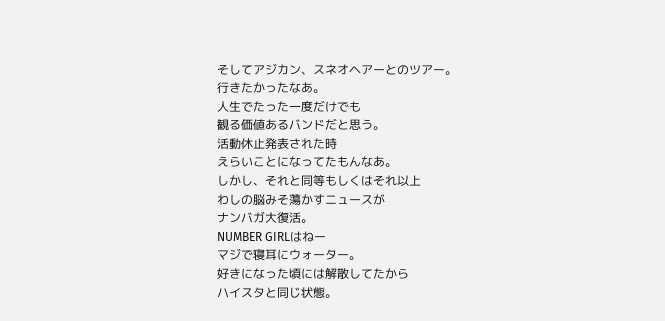そしてアジカン、スネオヘアーとのツアー。
行きたかったなあ。
人生でたった一度だけでも
観る価値あるバンドだと思う。
活動休止発表された時
えらいことになってたもんなあ。
しかし、それと同等もしくはそれ以上
わしの脳みそ蕩かすニュースが
ナンバガ大復活。
NUMBER GIRLはねー
マジで寝耳にウォーター。
好きになった頃には解散してたから
ハイスタと同じ状態。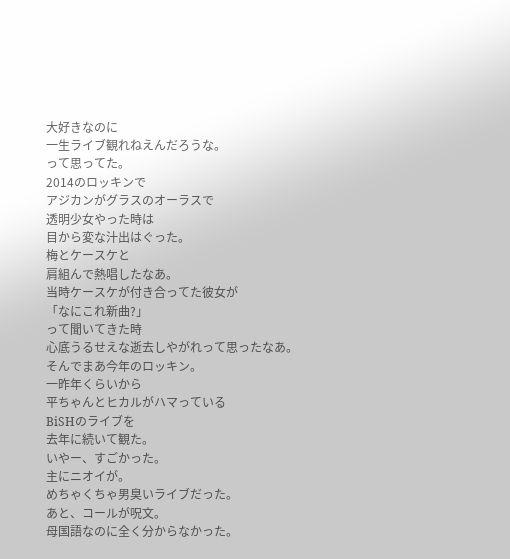大好きなのに
一生ライブ観れねえんだろうな。
って思ってた。
2014のロッキンで
アジカンがグラスのオーラスで
透明少女やった時は
目から変な汁出はぐった。
梅とケースケと
肩組んで熱唱したなあ。
当時ケースケが付き合ってた彼女が
「なにこれ新曲?」
って聞いてきた時
心底うるせえな逝去しやがれって思ったなあ。
そんでまあ今年のロッキン。
一昨年くらいから
平ちゃんとヒカルがハマっている
BiSHのライブを
去年に続いて観た。
いやー、すごかった。
主にニオイが。
めちゃくちゃ男臭いライブだった。
あと、コールが呪文。
母国語なのに全く分からなかった。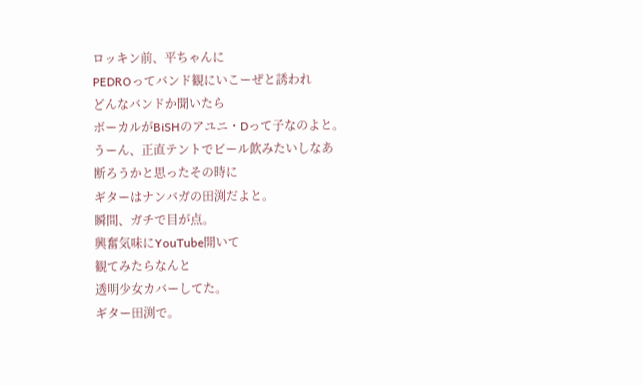ロッキン前、平ちゃんに
PEDROってバンド観にいこーぜと誘われ
どんなバンドか聞いたら
ボーカルがBiSHのアユニ・Dって子なのよと。
うーん、正直テントでビール飲みたいしなあ
断ろうかと思ったその時に
ギターはナンバガの田渕だよと。
瞬間、ガチで目が点。
興奮気味にYouTube開いて
観てみたらなんと
透明少女カバーしてた。
ギター田渕で。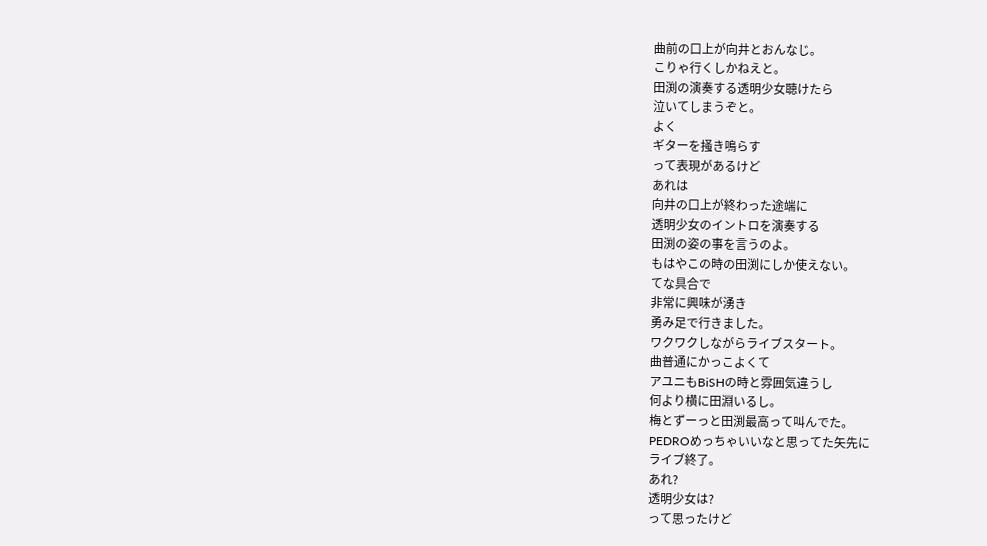曲前の口上が向井とおんなじ。
こりゃ行くしかねえと。
田渕の演奏する透明少女聴けたら
泣いてしまうぞと。
よく
ギターを掻き鳴らす
って表現があるけど
あれは
向井の口上が終わった途端に
透明少女のイントロを演奏する
田渕の姿の事を言うのよ。
もはやこの時の田渕にしか使えない。
てな具合で
非常に興味が湧き
勇み足で行きました。
ワクワクしながらライブスタート。
曲普通にかっこよくて
アユニもBiSHの時と雰囲気違うし
何より横に田淵いるし。
梅とずーっと田渕最高って叫んでた。
PEDROめっちゃいいなと思ってた矢先に
ライブ終了。
あれ?
透明少女は?
って思ったけど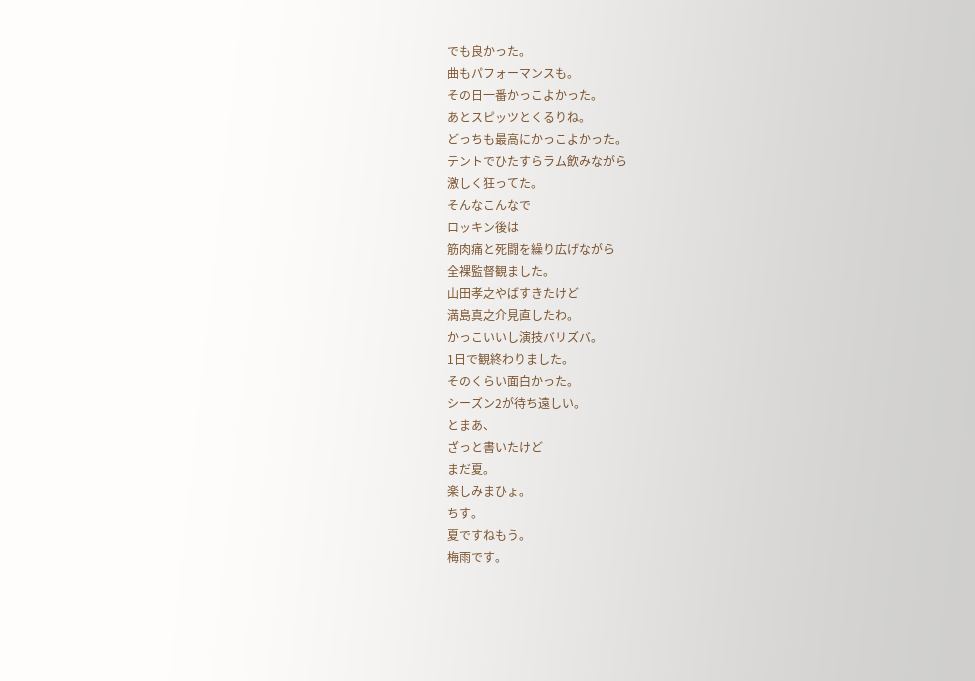でも良かった。
曲もパフォーマンスも。
その日一番かっこよかった。
あとスピッツとくるりね。
どっちも最高にかっこよかった。
テントでひたすらラム飲みながら
激しく狂ってた。
そんなこんなで
ロッキン後は
筋肉痛と死闘を繰り広げながら
全裸監督観ました。
山田孝之やばすきたけど
満島真之介見直したわ。
かっこいいし演技バリズバ。
1日で観終わりました。
そのくらい面白かった。
シーズン2が待ち遠しい。
とまあ、
ざっと書いたけど
まだ夏。
楽しみまひょ。
ちす。
夏ですねもう。
梅雨です。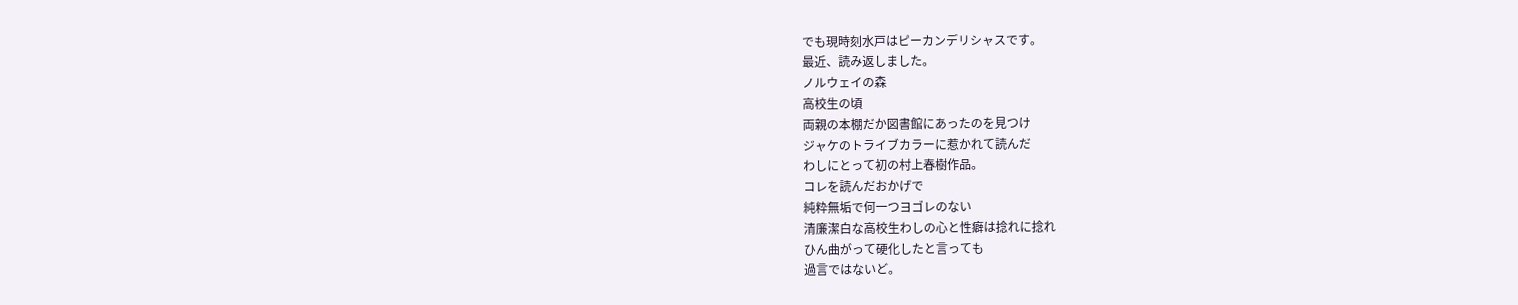でも現時刻水戸はピーカンデリシャスです。
最近、読み返しました。
ノルウェイの森
高校生の頃
両親の本棚だか図書館にあったのを見つけ
ジャケのトライブカラーに惹かれて読んだ
わしにとって初の村上春樹作品。
コレを読んだおかげで
純粋無垢で何一つヨゴレのない
清廉潔白な高校生わしの心と性癖は捻れに捻れ
ひん曲がって硬化したと言っても
過言ではないど。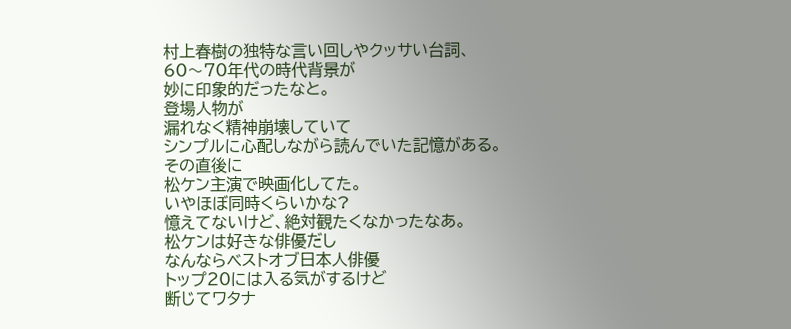村上春樹の独特な言い回しやクッサい台詞、
60〜70年代の時代背景が
妙に印象的だったなと。
登場人物が
漏れなく精神崩壊していて
シンプルに心配しながら読んでいた記憶がある。
その直後に
松ケン主演で映画化してた。
いやほぼ同時くらいかな?
憶えてないけど、絶対観たくなかったなあ。
松ケンは好きな俳優だし
なんならベストオブ日本人俳優
トップ20には入る気がするけど
断じてワタナ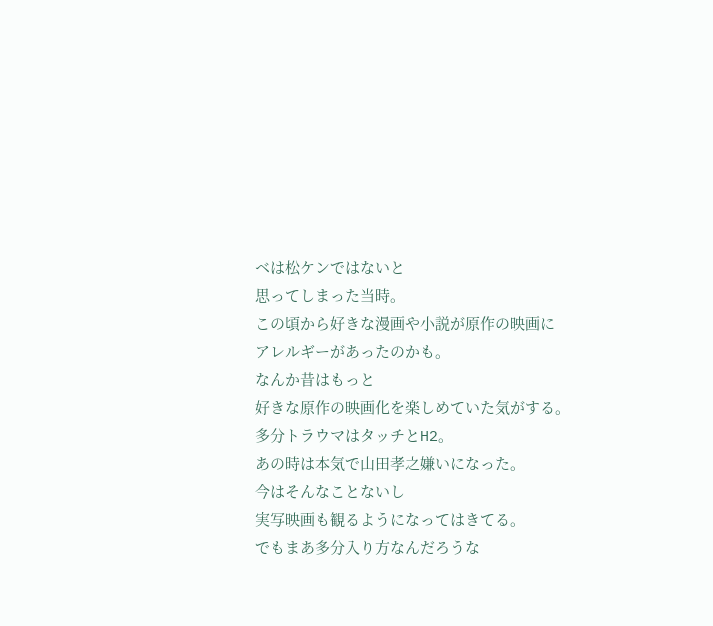ベは松ケンではないと
思ってしまった当時。
この頃から好きな漫画や小説が原作の映画に
アレルギーがあったのかも。
なんか昔はもっと
好きな原作の映画化を楽しめていた気がする。
多分トラウマはタッチとH2。
あの時は本気で山田孝之嫌いになった。
今はそんなことないし
実写映画も観るようになってはきてる。
でもまあ多分入り方なんだろうな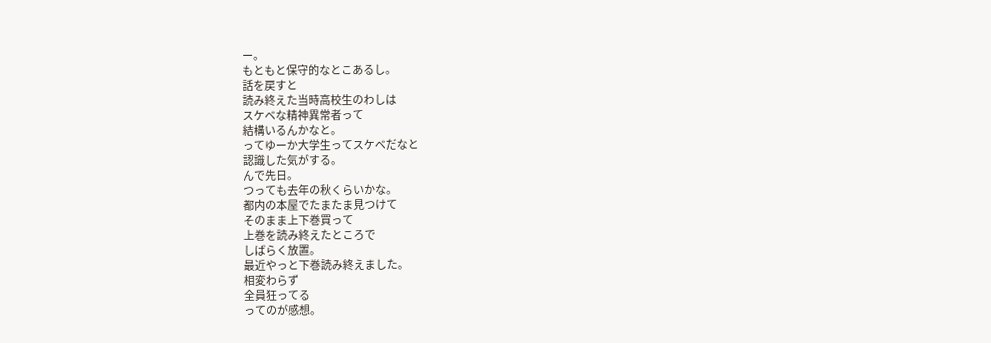ー。
もともと保守的なとこあるし。
話を戻すと
読み終えた当時高校生のわしは
スケベな精神異常者って
結構いるんかなと。
ってゆーか大学生ってスケベだなと
認識した気がする。
んで先日。
つっても去年の秋くらいかな。
都内の本屋でたまたま見つけて
そのまま上下巻買って
上巻を読み終えたところで
しばらく放置。
最近やっと下巻読み終えました。
相変わらず
全員狂ってる
ってのが感想。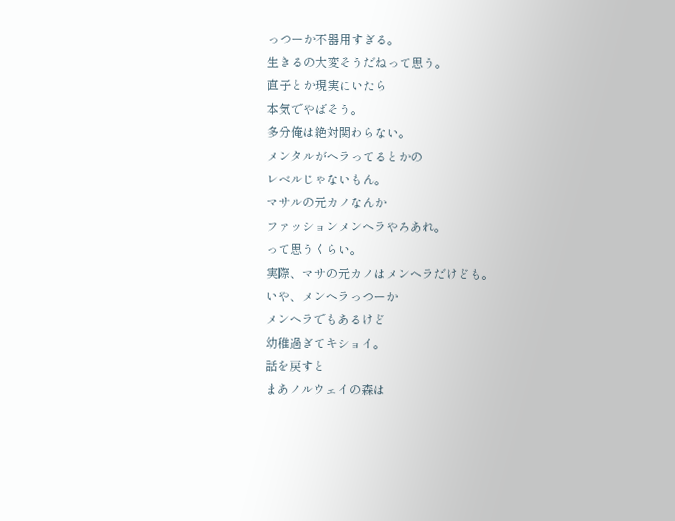っつーか不器用すぎる。
生きるの大変そうだねって思う。
直子とか現実にいたら
本気でやばそう。
多分俺は絶対関わらない。
メンタルがヘラってるとかの
レベルじゃないもん。
マサルの元カノなんか
ファッションメンヘラやろあれ。
って思うくらい。
実際、マサの元カノはメンヘラだけども。
いや、メンヘラっつーか
メンヘラでもあるけど
幼稚過ぎてキショイ。
話を戻すと
まあノルウェイの森は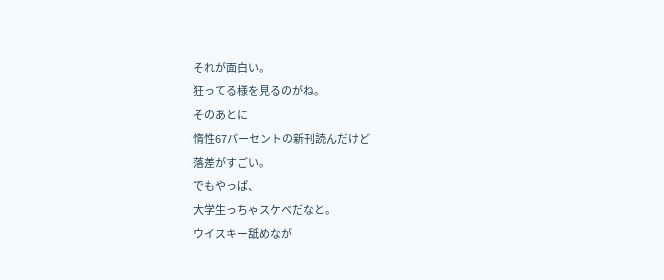それが面白い。
狂ってる様を見るのがね。
そのあとに
惰性67パーセントの新刊読んだけど
落差がすごい。
でもやっぱ、
大学生っちゃスケベだなと。
ウイスキー舐めなが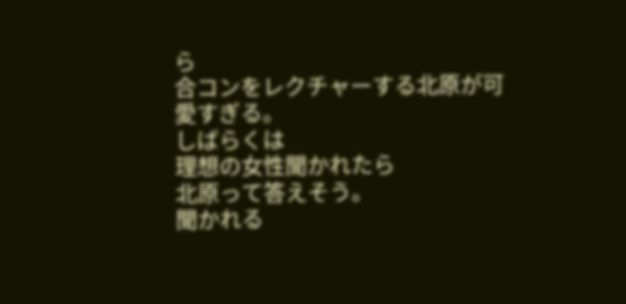ら
合コンをレクチャーする北原が可愛すぎる。
しばらくは
理想の女性聞かれたら
北原って答えそう。
聞かれる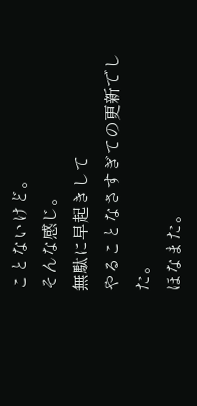ことないけど。
そんな感じ。
無駄に早起きして
やることなさすぎての更新でした。
ほなまた。